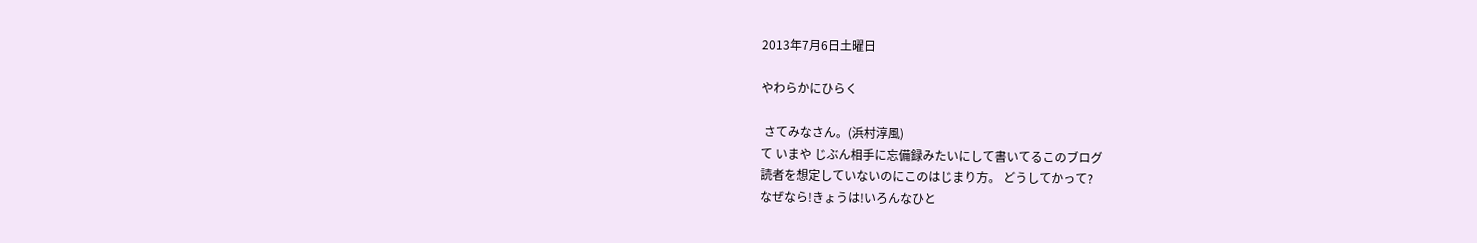2013年7月6日土曜日

やわらかにひらく

 さてみなさん。(浜村淳風)
て いまや じぶん相手に忘備録みたいにして書いてるこのブログ
読者を想定していないのにこのはじまり方。 どうしてかって?
なぜなら!きょうは!いろんなひと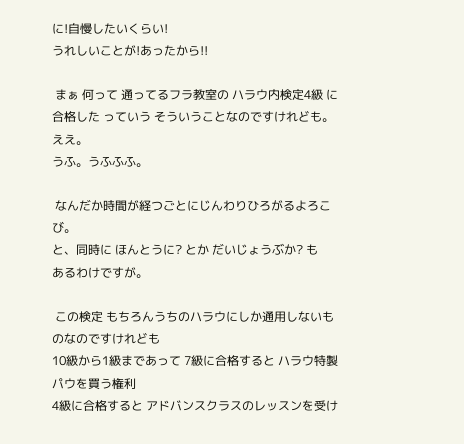に!自慢したいくらい!
うれしいことが!あったから!!

 まぁ 何って 通ってるフラ教室の ハラウ内検定4級 に
合格した っていう そういうことなのですけれども。ええ。
うふ。うふふふ。

 なんだか時間が経つごとにじんわりひろがるよろこび。
と、同時に ほんとうに? とか だいじょうぶか? も
あるわけですが。

 この検定 もちろんうちのハラウにしか通用しないものなのですけれども
10級から1級まであって 7級に合格すると ハラウ特製パウを買う権利
4級に合格すると アドバンスクラスのレッスンを受け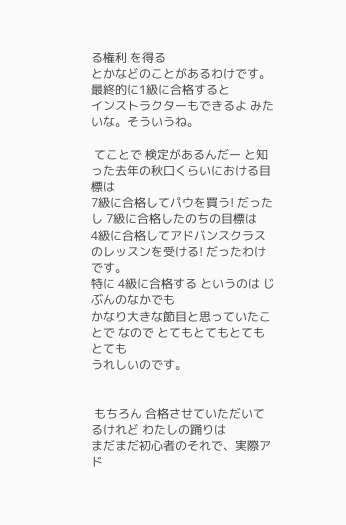る権利 を得る
とかなどのことがあるわけです。 最終的に1級に合格すると
インストラクターもできるよ みたいな。そういうね。

 てことで 検定があるんだー と知った去年の秋口くらいにおける目標は
7級に合格してパウを買う! だったし 7級に合格したのちの目標は
4級に合格してアドバンスクラスのレッスンを受ける! だったわけです。
特に 4級に合格する というのは じぶんのなかでも
かなり大きな節目と思っていたことで なので とてもとてもとてもとても
うれしいのです。


 もちろん 合格させていただいてるけれど わたしの踊りは
まだまだ初心者のそれで、実際アド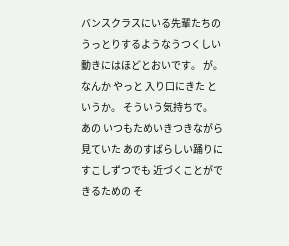バンスクラスにいる先輩たちの
うっとりするようなうつくしい動きにはほどとおいです。 が。
なんか やっと 入り口にきた というか。 そういう気持ちで。
あの いつもためいきつきながら見ていた あのすばらしい踊りに
すこしずつでも 近づくことができるための そ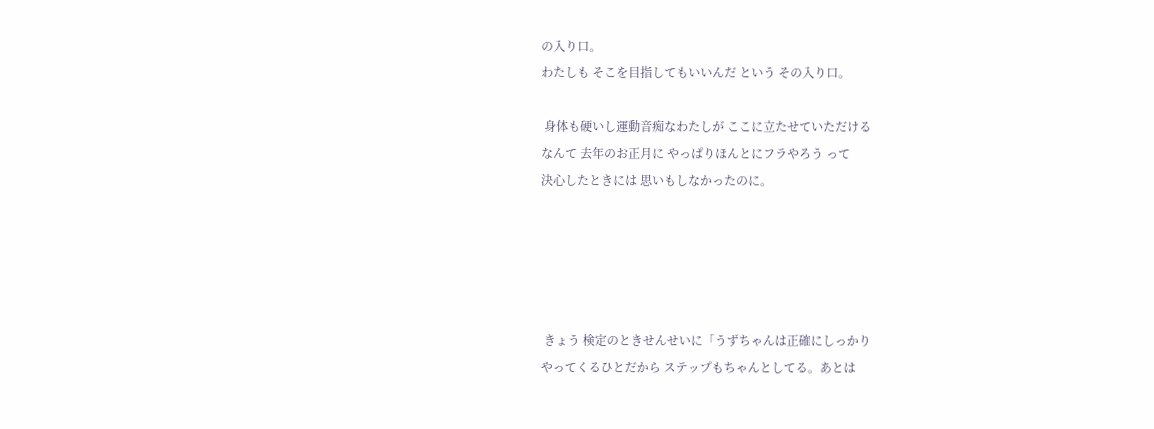の入り口。
わたしも そこを目指してもいいんだ という その入り口。

 身体も硬いし運動音痴なわたしが ここに立たせていただける
なんて 去年のお正月に やっぱりほんとにフラやろう って
決心したときには 思いもしなかったのに。





 きょう 検定のときせんせいに「うずちゃんは正確にしっかり
やってくるひとだから ステップもちゃんとしてる。あとは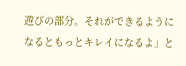遊びの部分。それができるようになるともっとキレイになるよ」と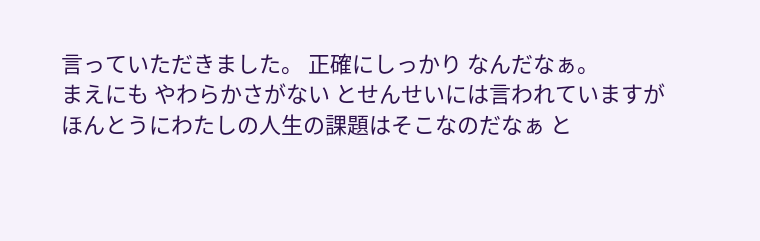言っていただきました。 正確にしっかり なんだなぁ。
まえにも やわらかさがない とせんせいには言われていますが
ほんとうにわたしの人生の課題はそこなのだなぁ と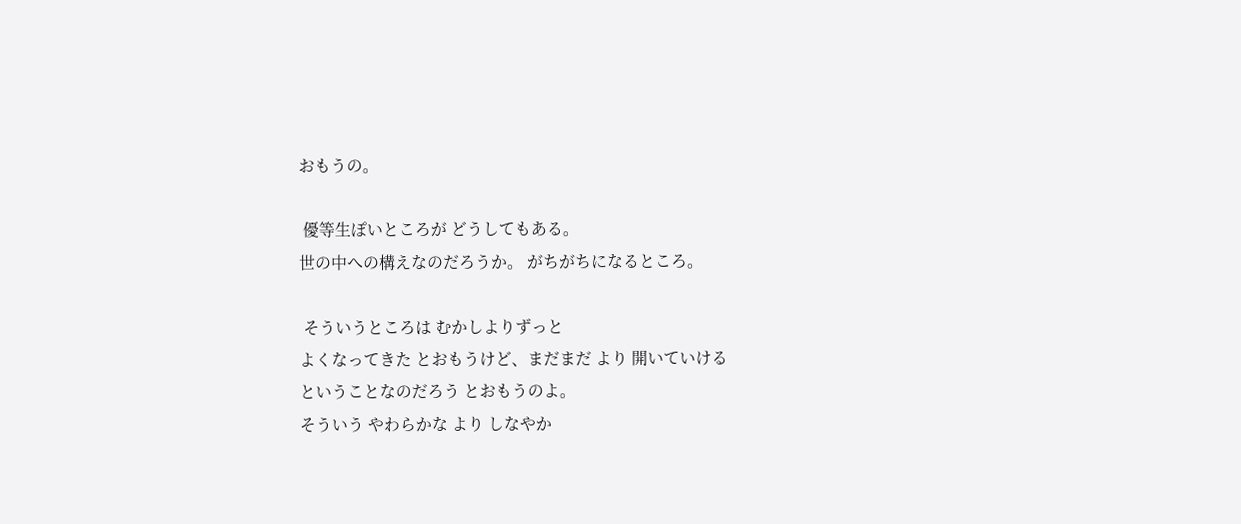おもうの。

 優等生ぽいところが どうしてもある。
世の中への構えなのだろうか。 がちがちになるところ。

 そういうところは むかしよりずっと
よくなってきた とおもうけど、まだまだ より 開いていける
ということなのだろう とおもうのよ。
そういう やわらかな より しなやか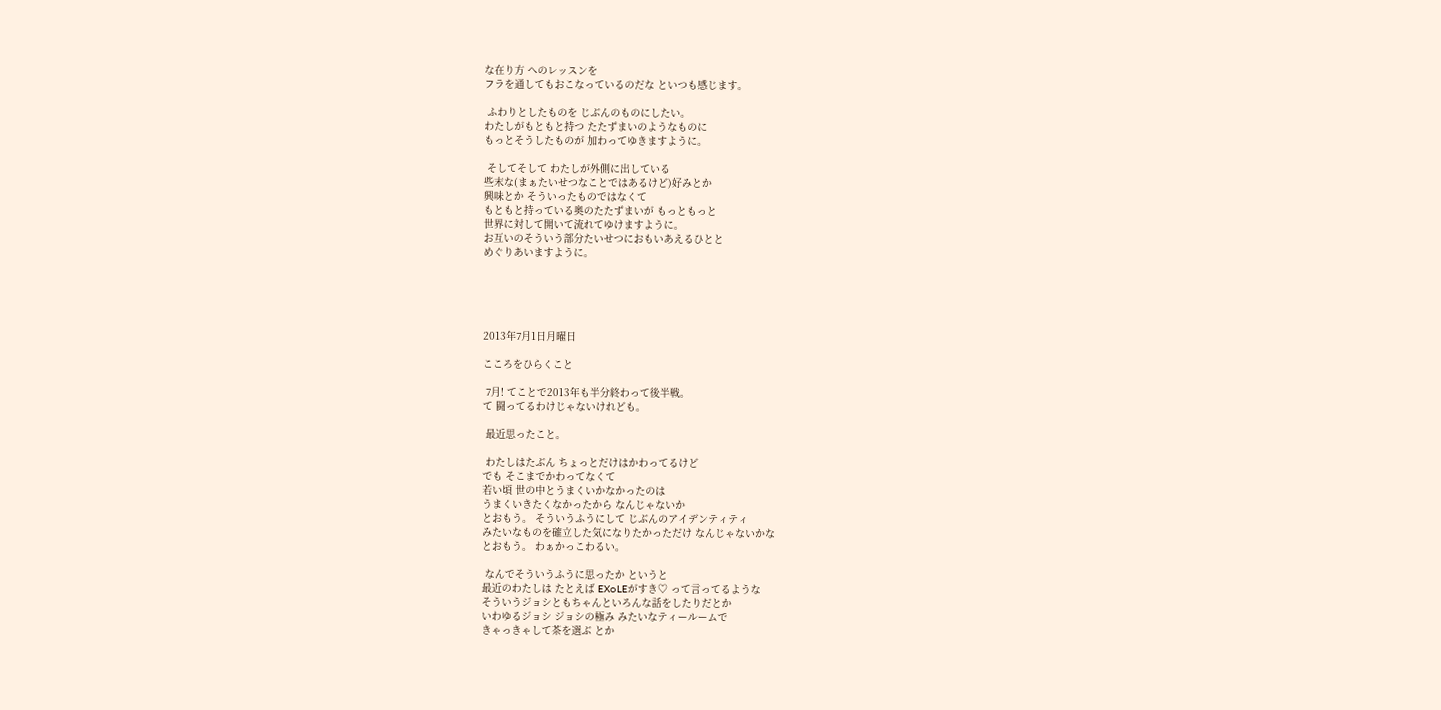な在り方 へのレッスンを
フラを通してもおこなっているのだな といつも感じます。

 ふわりとしたものを じぶんのものにしたい。
わたしがもともと持つ たたずまいのようなものに
もっとそうしたものが 加わってゆきますように。

 そしてそして わたしが外側に出している
些末な(まぁたいせつなことではあるけど)好みとか
興味とか そういったものではなくて
もともと持っている奥のたたずまいが もっともっと
世界に対して開いて流れてゆけますように。
お互いのそういう部分たいせつにおもいあえるひとと
めぐりあいますように。





2013年7月1日月曜日

こころをひらくこと

 7月! てことで2013年も半分終わって後半戦。
て 闘ってるわけじゃないけれども。

 最近思ったこと。

 わたしはたぶん ちょっとだけはかわってるけど
でも そこまでかわってなくて
若い頃 世の中とうまくいかなかったのは
うまくいきたくなかったから なんじゃないか
とおもう。 そういうふうにして じぶんのアイデンティティ
みたいなものを確立した気になりたかっただけ なんじゃないかな
とおもう。 わぁかっこわるい。

 なんでそういうふうに思ったか というと
最近のわたしは たとえば EX○LEがすき♡ って言ってるような
そういうジョシともちゃんといろんな話をしたりだとか
いわゆるジョシ ジョシの極み みたいなティールームで
きゃっきゃして茶を選ぶ とか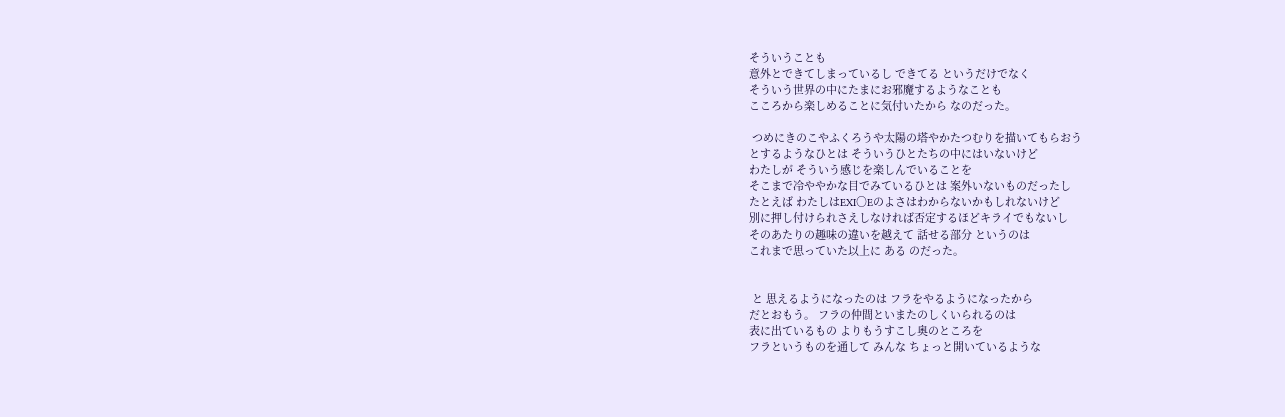そういうことも
意外とできてしまっているし できてる というだけでなく
そういう世界の中にたまにお邪魔するようなことも
こころから楽しめることに気付いたから なのだった。

 つめにきのこやふくろうや太陽の塔やかたつむりを描いてもらおう
とするようなひとは そういうひとたちの中にはいないけど
わたしが そういう感じを楽しんでいることを
そこまで冷ややかな目でみているひとは 案外いないものだったし
たとえば わたしはEXI○Eのよさはわからないかもしれないけど
別に押し付けられさえしなければ否定するほどキライでもないし
そのあたりの趣味の違いを越えて 話せる部分 というのは
これまで思っていた以上に ある のだった。


 と 思えるようになったのは フラをやるようになったから
だとおもう。 フラの仲間といまたのしくいられるのは
表に出ているもの よりもうすこし奥のところを
フラというものを通して みんな ちょっと開いているような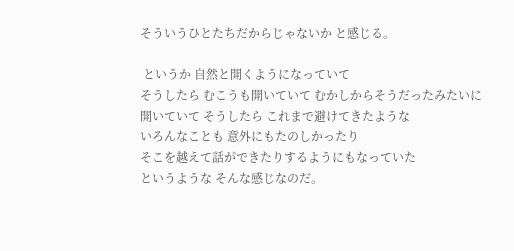そういうひとたちだからじゃないか と感じる。

 というか 自然と開くようになっていて
そうしたら むこうも開いていて むかしからそうだったみたいに
開いていて そうしたら これまで避けてきたような
いろんなことも 意外にもたのしかったり
そこを越えて話ができたりするようにもなっていた
というような そんな感じなのだ。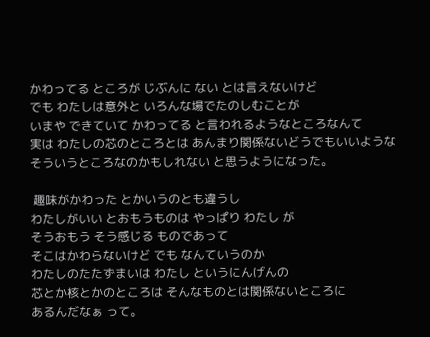かわってる ところが じぶんに ない とは言えないけど
でも わたしは意外と いろんな場でたのしむことが
いまや できていて かわってる と言われるようなところなんて
実は わたしの芯のところとは あんまり関係ないどうでもいいような
そういうところなのかもしれない と思うようになった。

 趣味がかわった とかいうのとも違うし
わたしがいい とおもうものは やっぱり わたし が
そうおもう そう感じる ものであって
そこはかわらないけど でも なんていうのか
わたしのたたずまいは わたし というにんげんの
芯とか核とかのところは そんなものとは関係ないところに
あるんだなぁ って。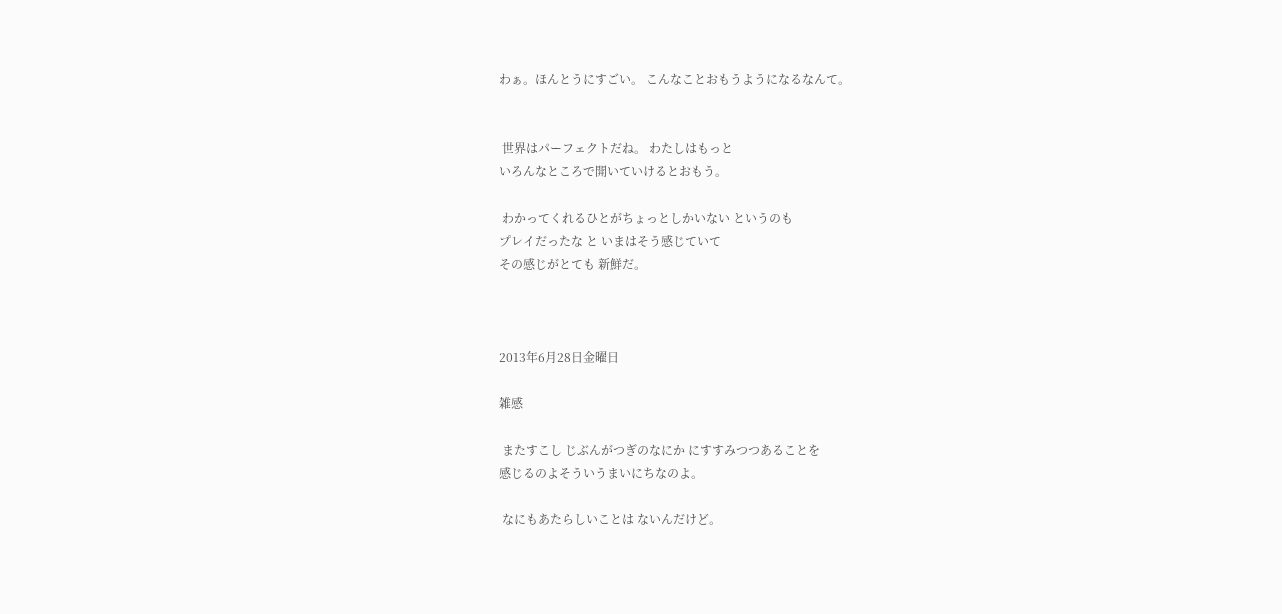わぁ。ほんとうにすごい。 こんなことおもうようになるなんて。


 世界はパーフェクトだね。 わたしはもっと
いろんなところで開いていけるとおもう。

 わかってくれるひとがちょっとしかいない というのも
プレイだったな と いまはそう感じていて
その感じがとても 新鮮だ。



2013年6月28日金曜日

雑感

 またすこし じぶんがつぎのなにか にすすみつつあることを
感じるのよそういうまいにちなのよ。

 なにもあたらしいことは ないんだけど。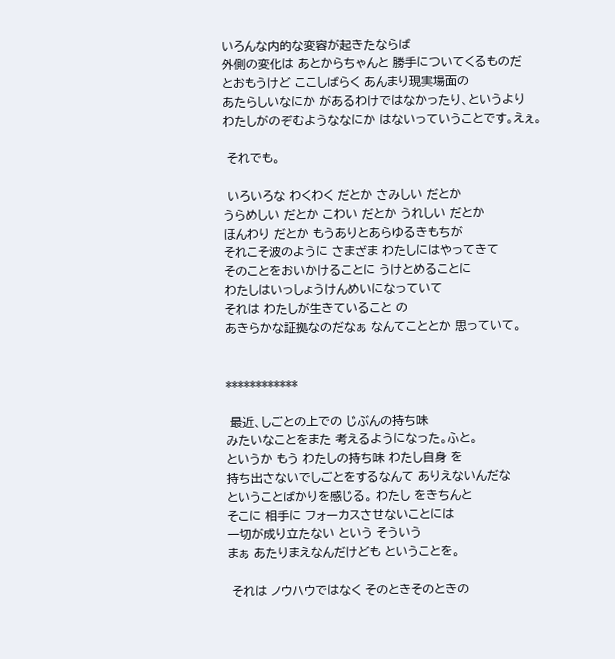いろんな内的な変容が起きたならば
外側の変化は あとからちゃんと 勝手についてくるものだ
とおもうけど ここしばらく あんまり現実場面の
あたらしいなにか があるわけではなかったり、というより
わたしがのぞむようななにか はないっていうことです。えぇ。

 それでも。

 いろいろな わくわく だとか さみしい だとか
うらめしい だとか こわい だとか うれしい だとか
ほんわり だとか もうありとあらゆるきもちが
それこそ波のように さまざま わたしにはやってきて
そのことをおいかけることに うけとめることに
わたしはいっしょうけんめいになっていて
それは わたしが生きていること の
あきらかな証拠なのだなぁ なんてこととか 思っていて。


************

 最近、しごとの上での じぶんの持ち味
みたいなことをまた 考えるようになった。ふと。
というか もう わたしの持ち味 わたし自身 を
持ち出さないでしごとをするなんて ありえないんだな
ということばかりを感じる。 わたし をきちんと
そこに 相手に フォーカスさせないことには
一切が成り立たない という そういう
まぁ あたりまえなんだけども ということを。

 それは ノウハウではなく そのときそのときの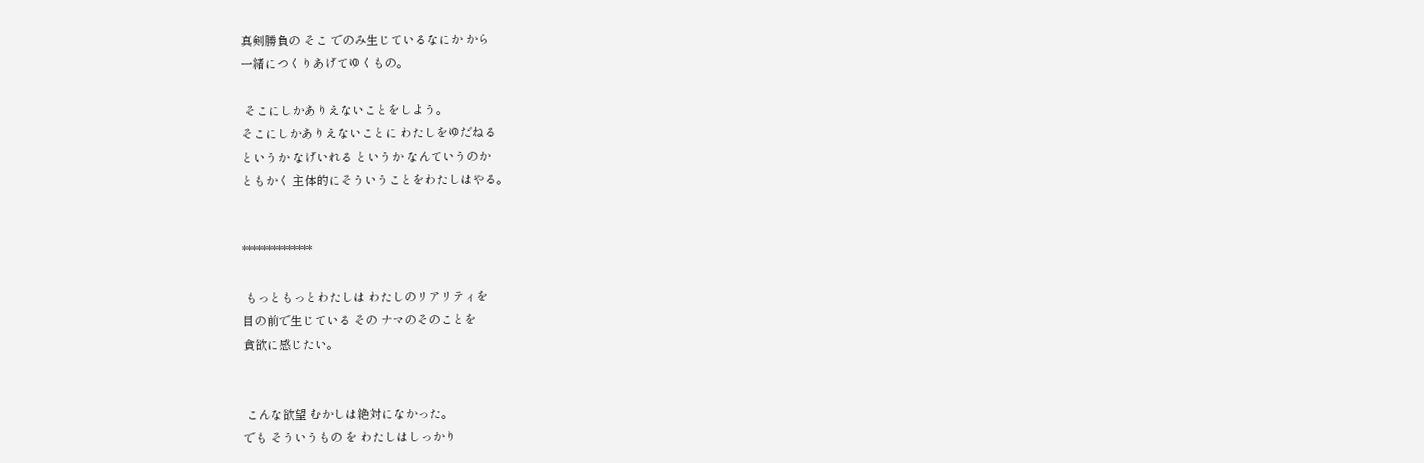真剣勝負の そこ でのみ生じているなにか から
一緒につくりあげてゆくもの。

 そこにしかありえないことをしよう。
そこにしかありえないことに わたしをゆだねる
というか なげいれる というか なんていうのか
ともかく 主体的にそういうことをわたしはやる。


**************

 もっともっとわたしは わたしのリアリティを
目の前で生じている その ナマのそのことを
貪欲に感じたい。


 こんな欲望 むかしは絶対になかった。
でも そういうもの を わたしはしっかり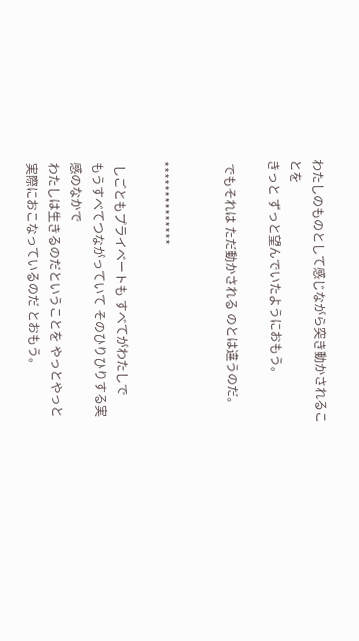わたしのものとして感じながら突き動かされることを
きっと ずっと望んでいたようにおもう。

 でもそれは ただ動かされる のとは違うのだ。


**************

 しごともプライベートも すべてがわたしで
もうすべてつながっていて そのひりひりする実感のなかで
わたしは生きるのだということを やっとやっと
実際におこなっているのだ とおもう。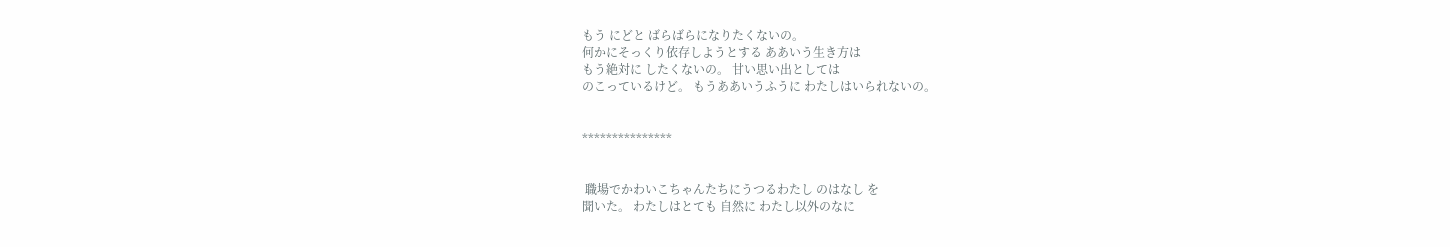もう にどと ばらばらになりたくないの。
何かにそっくり依存しようとする ああいう生き方は
もう絶対に したくないの。 甘い思い出としては
のこっているけど。 もうああいうふうに わたしはいられないの。


***************


 職場でかわいこちゃんたちにうつるわたし のはなし を
聞いた。 わたしはとても 自然に わたし以外のなに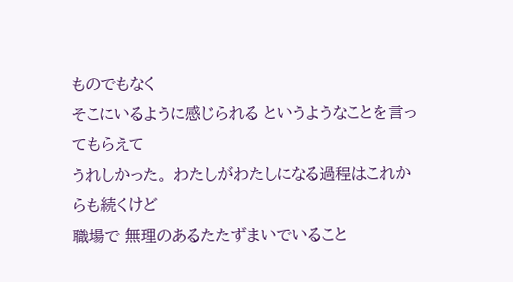ものでもなく
そこにいるように感じられる というようなことを言ってもらえて
うれしかった。 わたしがわたしになる過程はこれからも続くけど
職場で 無理のあるたたずまいでいること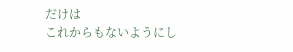だけは
これからもないようにし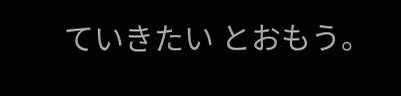ていきたい とおもう。